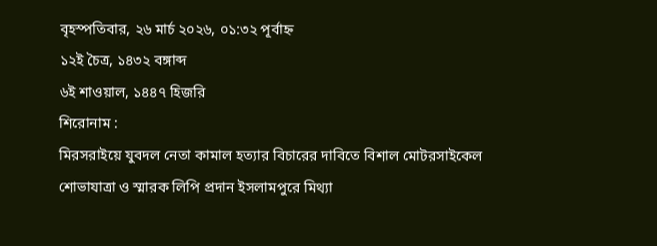বৃহস্পতিবার, ২৬ মার্চ ২০২৬, ০১:৩২ পূর্বাহ্ন
১২ই চৈত্র, ১৪৩২ বঙ্গাব্দ
৬ই শাওয়াল, ১৪৪৭ হিজরি
শিরোনাম :
মিরসরাইয়ে যুবদল নেতা কামাল হত্যার বিচারের দাবিতে বিশাল মোটরসাইকেল শোভাযাত্রা ও স্মারক লিপি প্রদান ইসলামপুরে মিথ্যা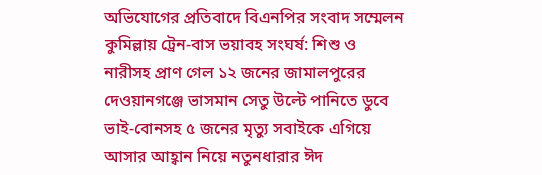অভিযোগের প্রতিবাদে বিএনপির সংবাদ সম্মেলন কুমিল্লায় ট্রেন-বাস ভয়াবহ সংঘর্ষ: শিশু ও নারীসহ প্রাণ গেল ১২ জনের জামালপুরের দেওয়ানগঞ্জে ভাসমান সেতু উল্টে পানিতে ডুবে ভাই-বোনসহ ৫ জনের মৃত্যু সবাইকে এগিয়ে আসার আহ্বান নিয়ে নতুনধারার ঈদ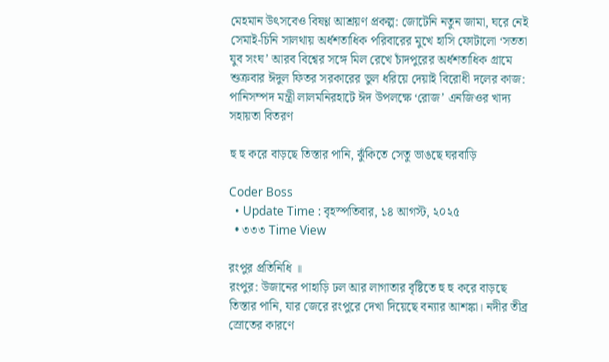মেহমান উৎসবেও বিষণ্ণ আশ্রয়ণ প্রকল্প: জোটেনি নতুন জামা, ঘরে নেই সেমাই-চিনি সালথায় অর্ধশতাধিক পরিবারের মুখে হাসি ফোটালো ‘সততা যুব সংঘ’ আরব বিশ্বের সঙ্গে মিল রেখে চাঁদপুরের অর্ধশতাধিক গ্রামে শুক্রবার ঈদুল ফিতর সরকারের ভুল ধরিয়ে দেয়াই বিরোধী দলের কাজ: পানিসম্পদ মন্ত্রী লালমনিরহাটে ঈদ উপলক্ষে ‘রোজ’ এনজিওর খাদ্য সহায়তা বিতরণ

হু হু করে বাড়ছে তিস্তার পানি, ঝুঁকিতে সেতু ভাঙছে ঘরবাড়ি

Coder Boss
  • Update Time : বৃহস্পতিবার, ১৪ আগস্ট, ২০২৫
  • ৩৩৩ Time View

রংপুর প্রতিনিধি ॥
রংপুর: উজানের পাহাড়ি ঢল আর লাগাতার বৃষ্টিতে হু হু করে বাড়ছে তিস্তার পানি, যার জেরে রংপুরে দেখা দিয়েছে বন্যার আশঙ্কা। নদীর তীব্র স্রোতের কারণে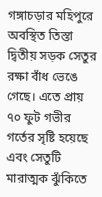গঙ্গাচড়ার মহিপুরে অবস্থিত তিস্তা দ্বিতীয় সড়ক সেতুর রক্ষা বাঁধ ভেঙে গেছে। এতে প্রায় ৭০ ফুট গভীর গর্তের সৃষ্টি হয়েছে এবং সেতুটি মারাত্মক ঝুঁকিতে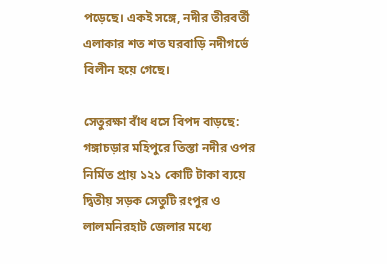পড়েছে। একই সঙ্গে, নদীর তীরবর্তী এলাকার শত শত ঘরবাড়ি নদীগর্ভে বিলীন হয়ে গেছে।

সেতুরক্ষা বাঁধ ধসে বিপদ বাড়ছে:
গঙ্গাচড়ার মহিপুরে তিস্তা নদীর ওপর নির্মিত প্রায় ১২১ কোটি টাকা ব্যয়ে দ্বিতীয় সড়ক সেতুটি রংপুর ও লালমনিরহাট জেলার মধ্যে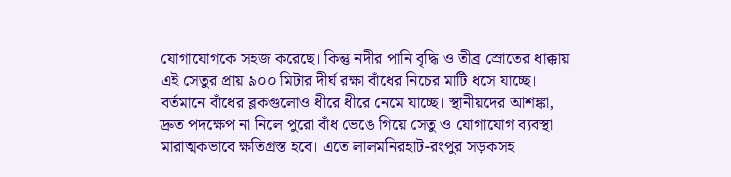যোগাযোগকে সহজ করেছে। কিন্তু নদীর পানি বৃদ্ধি ও তীব্র স্রোতের ধাক্কায় এই সেতুর প্রায় ৯০০ মিটার দীর্ঘ রক্ষা বাঁধের নিচের মাটি ধসে যাচ্ছে। বর্তমানে বাঁধের ব্লকগুলোও ধীরে ধীরে নেমে যাচ্ছে। স্থানীয়দের আশঙ্কা, দ্রুত পদক্ষেপ না নিলে পুরো বাঁধ ভেঙে গিয়ে সেতু ও যোগাযোগ ব্যবস্থা মারাত্মকভাবে ক্ষতিগ্রস্ত হবে। এতে লালমনিরহাট-রংপুর সড়কসহ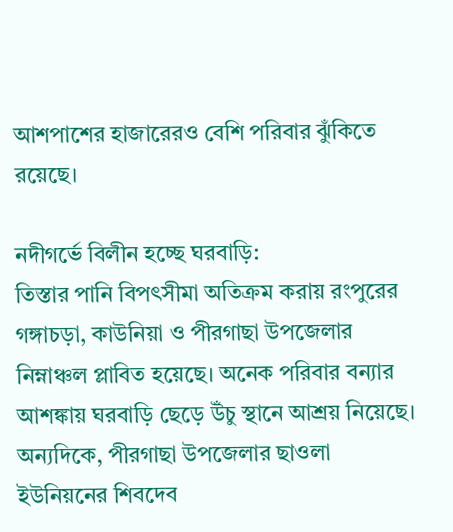আশপাশের হাজারেরও বেশি পরিবার ঝুঁকিতে রয়েছে।

নদীগর্ভে বিলীন হচ্ছে ঘরবাড়ি:
তিস্তার পানি বিপৎসীমা অতিক্রম করায় রংপুরের গঙ্গাচড়া, কাউনিয়া ও পীরগাছা উপজেলার নিম্নাঞ্চল প্লাবিত হয়েছে। অনেক পরিবার বন্যার আশঙ্কায় ঘরবাড়ি ছেড়ে উঁচু স্থানে আশ্রয় নিয়েছে। অন্যদিকে, পীরগাছা উপজেলার ছাওলা ইউনিয়নের শিবদেব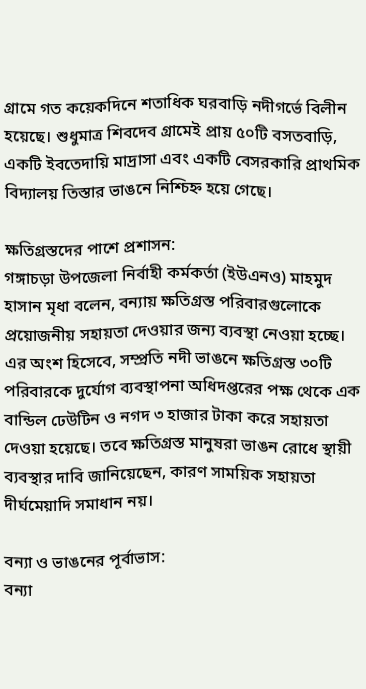গ্রামে গত কয়েকদিনে শতাধিক ঘরবাড়ি নদীগর্ভে বিলীন হয়েছে। শুধুমাত্র শিবদেব গ্রামেই প্রায় ৫০টি বসতবাড়ি, একটি ইবতেদায়ি মাদ্রাসা এবং একটি বেসরকারি প্রাথমিক বিদ্যালয় তিস্তার ভাঙনে নিশ্চিহ্ন হয়ে গেছে।

ক্ষতিগ্রস্তদের পাশে প্রশাসন:
গঙ্গাচড়া উপজেলা নির্বাহী কর্মকর্তা (ইউএনও) মাহমুদ হাসান মৃধা বলেন, বন্যায় ক্ষতিগ্রস্ত পরিবারগুলোকে প্রয়োজনীয় সহায়তা দেওয়ার জন্য ব্যবস্থা নেওয়া হচ্ছে। এর অংশ হিসেবে, সম্প্রতি নদী ভাঙনে ক্ষতিগ্রস্ত ৩০টি পরিবারকে দুর্যোগ ব্যবস্থাপনা অধিদপ্তরের পক্ষ থেকে এক বান্ডিল ঢেউটিন ও নগদ ৩ হাজার টাকা করে সহায়তা দেওয়া হয়েছে। তবে ক্ষতিগ্রস্ত মানুষরা ভাঙন রোধে স্থায়ী ব্যবস্থার দাবি জানিয়েছেন, কারণ সাময়িক সহায়তা দীর্ঘমেয়াদি সমাধান নয়।

বন্যা ও ভাঙনের পূর্বাভাস:
বন্যা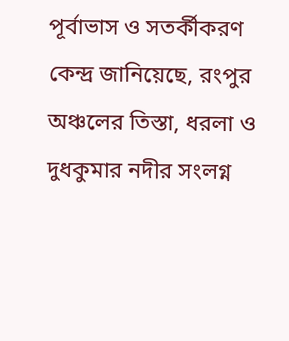পূর্বাভাস ও সতর্কীকরণ কেন্দ্র জানিয়েছে, রংপুর অঞ্চলের তিস্তা, ধরলা ও দুধকুমার নদীর সংলগ্ন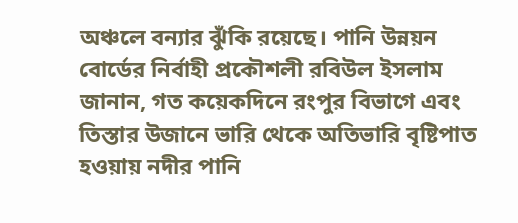অঞ্চলে বন্যার ঝুঁকি রয়েছে। পানি উন্নয়ন বোর্ডের নির্বাহী প্রকৌশলী রবিউল ইসলাম জানান, গত কয়েকদিনে রংপুর বিভাগে এবং তিস্তার উজানে ভারি থেকে অতিভারি বৃষ্টিপাত হওয়ায় নদীর পানি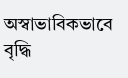অস্বাভাবিকভাবে বৃদ্ধি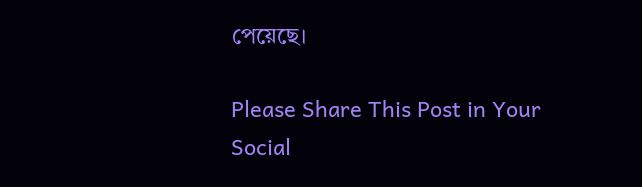পেয়েছে।

Please Share This Post in Your Social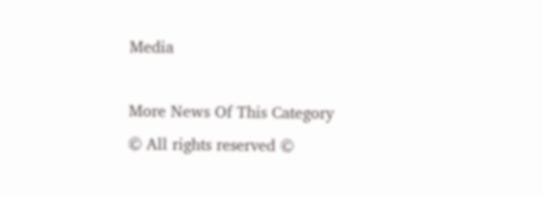Media

More News Of This Category
© All rights reserved ©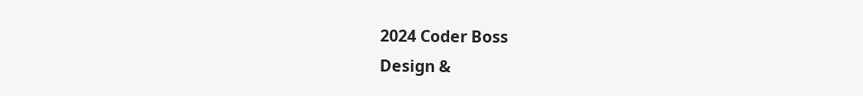2024 Coder Boss
Design &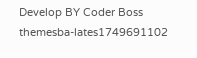Develop BY Coder Boss
themesba-lates1749691102